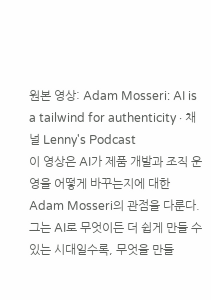원본 영상: Adam Mosseri: AI is a tailwind for authenticity · 채널 Lenny's Podcast
이 영상은 AI가 제품 개발과 조직 운영을 어떻게 바꾸는지에 대한 Adam Mosseri의 관점을 다룬다. 그는 AI로 무엇이든 더 쉽게 만들 수 있는 시대일수록, 무엇을 만들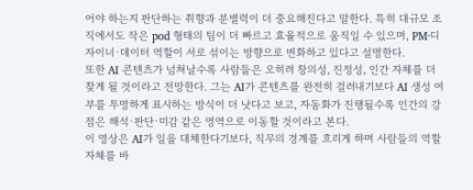어야 하는지 판단하는 취향과 분별력이 더 중요해진다고 말한다. 특히 대규모 조직에서도 작은 pod 형태의 팀이 더 빠르고 효율적으로 움직일 수 있으며, PM·디자이너·데이터 역할이 서로 섞이는 방향으로 변화하고 있다고 설명한다.
또한 AI 콘텐츠가 넘쳐날수록 사람들은 오히려 창의성, 진정성, 인간 자체를 더 찾게 될 것이라고 전망한다. 그는 AI가 콘텐츠를 완전히 걸러내기보다 AI 생성 여부를 투명하게 표시하는 방식이 더 낫다고 보고, 자동화가 진행될수록 인간의 강점은 해석·판단·미감 같은 영역으로 이동할 것이라고 본다.
이 영상은 AI가 일을 대체한다기보다, 직무의 경계를 흐리게 하며 사람들의 역할 자체를 바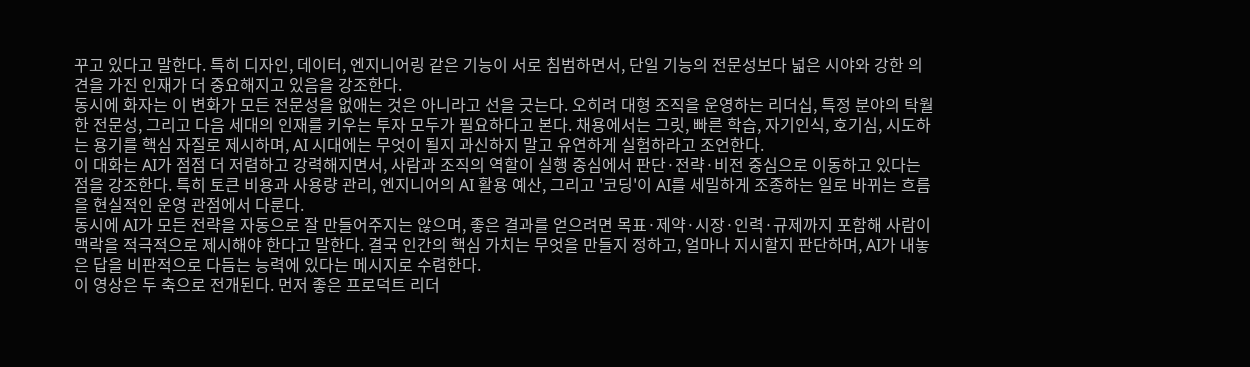꾸고 있다고 말한다. 특히 디자인, 데이터, 엔지니어링 같은 기능이 서로 침범하면서, 단일 기능의 전문성보다 넓은 시야와 강한 의견을 가진 인재가 더 중요해지고 있음을 강조한다.
동시에 화자는 이 변화가 모든 전문성을 없애는 것은 아니라고 선을 긋는다. 오히려 대형 조직을 운영하는 리더십, 특정 분야의 탁월한 전문성, 그리고 다음 세대의 인재를 키우는 투자 모두가 필요하다고 본다. 채용에서는 그릿, 빠른 학습, 자기인식, 호기심, 시도하는 용기를 핵심 자질로 제시하며, AI 시대에는 무엇이 될지 과신하지 말고 유연하게 실험하라고 조언한다.
이 대화는 AI가 점점 더 저렴하고 강력해지면서, 사람과 조직의 역할이 실행 중심에서 판단·전략·비전 중심으로 이동하고 있다는 점을 강조한다. 특히 토큰 비용과 사용량 관리, 엔지니어의 AI 활용 예산, 그리고 '코딩'이 AI를 세밀하게 조종하는 일로 바뀌는 흐름을 현실적인 운영 관점에서 다룬다.
동시에 AI가 모든 전략을 자동으로 잘 만들어주지는 않으며, 좋은 결과를 얻으려면 목표·제약·시장·인력·규제까지 포함해 사람이 맥락을 적극적으로 제시해야 한다고 말한다. 결국 인간의 핵심 가치는 무엇을 만들지 정하고, 얼마나 지시할지 판단하며, AI가 내놓은 답을 비판적으로 다듬는 능력에 있다는 메시지로 수렴한다.
이 영상은 두 축으로 전개된다. 먼저 좋은 프로덕트 리더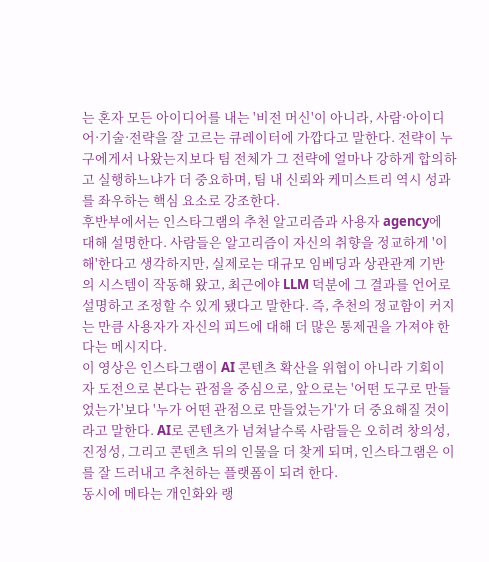는 혼자 모든 아이디어를 내는 '비전 머신'이 아니라, 사람·아이디어·기술·전략을 잘 고르는 큐레이터에 가깝다고 말한다. 전략이 누구에게서 나왔는지보다 팀 전체가 그 전략에 얼마나 강하게 합의하고 실행하느냐가 더 중요하며, 팀 내 신뢰와 케미스트리 역시 성과를 좌우하는 핵심 요소로 강조한다.
후반부에서는 인스타그램의 추천 알고리즘과 사용자 agency에 대해 설명한다. 사람들은 알고리즘이 자신의 취향을 정교하게 '이해'한다고 생각하지만, 실제로는 대규모 임베딩과 상관관계 기반의 시스템이 작동해 왔고, 최근에야 LLM 덕분에 그 결과를 언어로 설명하고 조정할 수 있게 됐다고 말한다. 즉, 추천의 정교함이 커지는 만큼 사용자가 자신의 피드에 대해 더 많은 통제권을 가져야 한다는 메시지다.
이 영상은 인스타그램이 AI 콘텐츠 확산을 위협이 아니라 기회이자 도전으로 본다는 관점을 중심으로, 앞으로는 '어떤 도구로 만들었는가'보다 '누가 어떤 관점으로 만들었는가'가 더 중요해질 것이라고 말한다. AI로 콘텐츠가 넘쳐날수록 사람들은 오히려 창의성, 진정성, 그리고 콘텐츠 뒤의 인물을 더 찾게 되며, 인스타그램은 이를 잘 드러내고 추천하는 플랫폼이 되려 한다.
동시에 메타는 개인화와 랭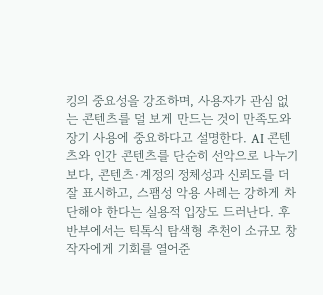킹의 중요성을 강조하며, 사용자가 관심 없는 콘텐츠를 덜 보게 만드는 것이 만족도와 장기 사용에 중요하다고 설명한다. AI 콘텐츠와 인간 콘텐츠를 단순히 선악으로 나누기보다, 콘텐츠·계정의 정체성과 신뢰도를 더 잘 표시하고, 스팸성 악용 사례는 강하게 차단해야 한다는 실용적 입장도 드러난다. 후반부에서는 틱톡식 탐색형 추천이 소규모 창작자에게 기회를 열어준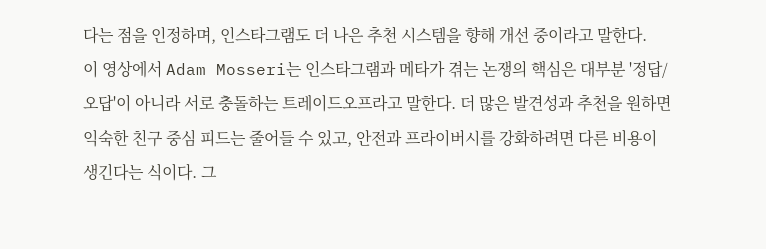다는 점을 인정하며, 인스타그램도 더 나은 추천 시스템을 향해 개선 중이라고 말한다.
이 영상에서 Adam Mosseri는 인스타그램과 메타가 겪는 논쟁의 핵심은 대부분 '정답/오답'이 아니라 서로 충돌하는 트레이드오프라고 말한다. 더 많은 발견성과 추천을 원하면 익숙한 친구 중심 피드는 줄어들 수 있고, 안전과 프라이버시를 강화하려면 다른 비용이 생긴다는 식이다. 그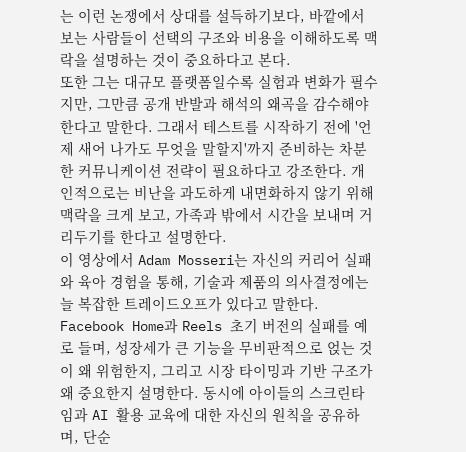는 이런 논쟁에서 상대를 설득하기보다, 바깥에서 보는 사람들이 선택의 구조와 비용을 이해하도록 맥락을 설명하는 것이 중요하다고 본다.
또한 그는 대규모 플랫폼일수록 실험과 변화가 필수지만, 그만큼 공개 반발과 해석의 왜곡을 감수해야 한다고 말한다. 그래서 테스트를 시작하기 전에 '언제 새어 나가도 무엇을 말할지'까지 준비하는 차분한 커뮤니케이션 전략이 필요하다고 강조한다. 개인적으로는 비난을 과도하게 내면화하지 않기 위해 맥락을 크게 보고, 가족과 밖에서 시간을 보내며 거리두기를 한다고 설명한다.
이 영상에서 Adam Mosseri는 자신의 커리어 실패와 육아 경험을 통해, 기술과 제품의 의사결정에는 늘 복잡한 트레이드오프가 있다고 말한다. Facebook Home과 Reels 초기 버전의 실패를 예로 들며, 성장세가 큰 기능을 무비판적으로 얹는 것이 왜 위험한지, 그리고 시장 타이밍과 기반 구조가 왜 중요한지 설명한다. 동시에 아이들의 스크린타임과 AI 활용 교육에 대한 자신의 원칙을 공유하며, 단순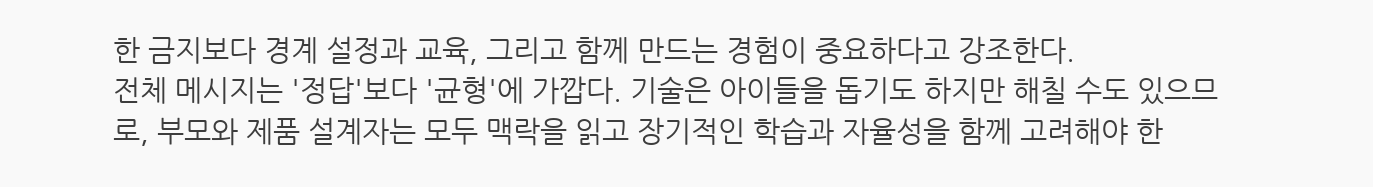한 금지보다 경계 설정과 교육, 그리고 함께 만드는 경험이 중요하다고 강조한다.
전체 메시지는 '정답'보다 '균형'에 가깝다. 기술은 아이들을 돕기도 하지만 해칠 수도 있으므로, 부모와 제품 설계자는 모두 맥락을 읽고 장기적인 학습과 자율성을 함께 고려해야 한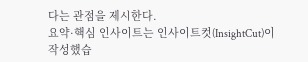다는 관점을 제시한다.
요약·핵심 인사이트는 인사이트컷(InsightCut)이 작성했습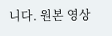니다. 원본 영상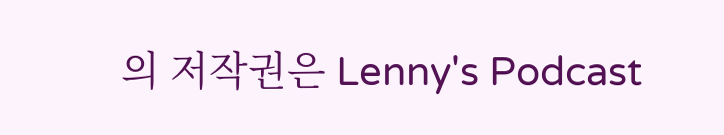의 저작권은 Lenny's Podcast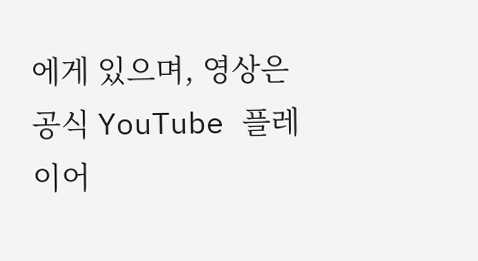에게 있으며, 영상은 공식 YouTube 플레이어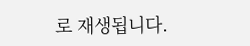로 재생됩니다.